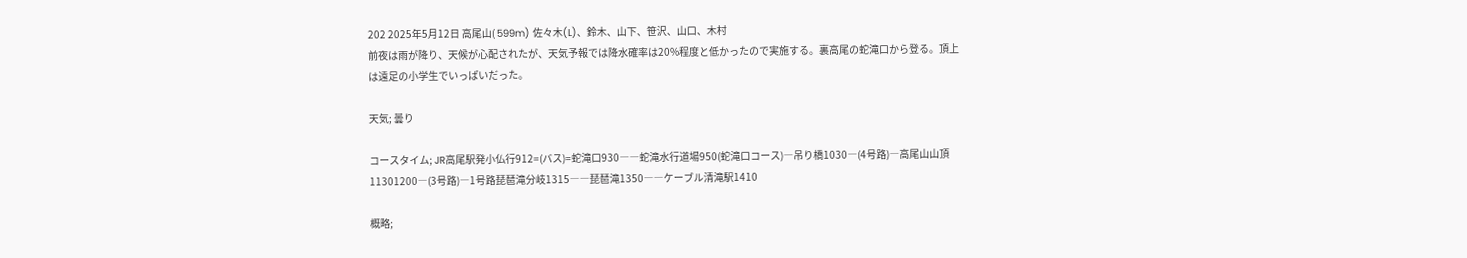202 2025年5月12日 高尾山( 599m) 佐々木(L)、鈴木、山下、笹沢、山口、木村
前夜は雨が降り、天候が心配されたが、天気予報では降水確率は20%程度と低かったので実施する。裏高尾の蛇滝口から登る。頂上は遠足の小学生でいっぱいだった。

天気; 曇り

コースタイム; JR高尾駅発小仏行912=(バス)=蛇滝口930――蛇滝水行道場950(蛇滝口コース)―吊り橋1030―(4号路)―高尾山山頂11301200―(3号路)―1号路琵琶滝分岐1315――琵琶滝1350――ケーブル清滝駅1410

概略;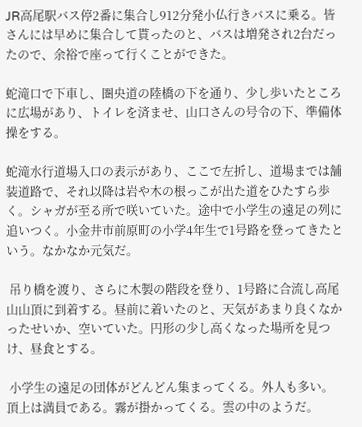JR高尾駅バス停2番に集合し912分発小仏行きバスに乗る。皆さんには早めに集合して貰ったのと、バスは増発され2台だったので、余裕で座って行くことができた。

蛇滝口で下車し、圏央道の陸橋の下を通り、少し歩いたところに広場があり、トイレを済ませ、山口さんの号令の下、準備体操をする。

蛇滝水行道場入口の表示があり、ここで左折し、道場までは舗装道路で、それ以降は岩や木の根っこが出た道をひたすら歩く。シャガが至る所で咲いていた。途中で小学生の遠足の列に追いつく。小金井市前原町の小学4年生で1号路を登ってきたという。なかなか元気だ。

 吊り橋を渡り、さらに木製の階段を登り、1号路に合流し高尾山山頂に到着する。昼前に着いたのと、天気があまり良くなかったせいか、空いていた。円形の少し高くなった場所を見つけ、昼食とする。

 小学生の遠足の団体がどんどん集まってくる。外人も多い。頂上は満員である。霧が掛かってくる。雲の中のようだ。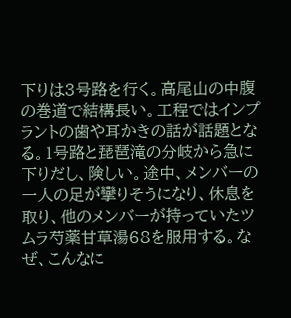下りは3号路を行く。高尾山の中腹の巻道で結構長い。工程ではインプラントの歯や耳かきの話が話題となる。1号路と琵琶滝の分岐から急に下りだし、険しい。途中、メンバーの一人の足が攣りそうになり、休息を取り、他のメンバーが持っていたツムラ芍薬甘草湯68を服用する。なぜ、こんなに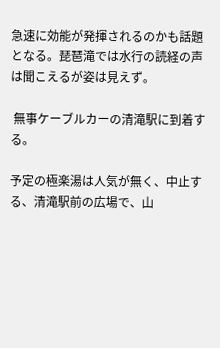急速に効能が発揮されるのかも話題となる。琵琶滝では水行の読経の声は聞こえるが姿は見えず。

 無事ケーブルカーの清滝駅に到着する。

予定の極楽湯は人気が無く、中止する、清滝駅前の広場で、山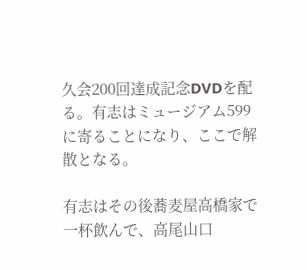久会200回達成記念DVDを配る。有志はミュージアム599に寄ることになり、ここで解散となる。

有志はその後蕎麦屋高橋家で一杯飲んで、高尾山口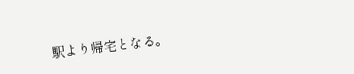駅より帰宅となる。